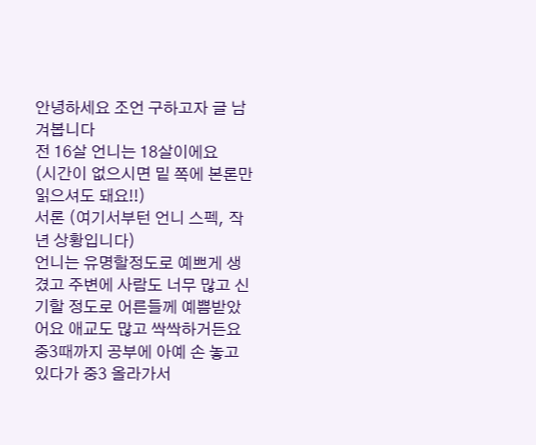안녕하세요 조언 구하고자 글 남겨봅니다
전 16살 언니는 18살이에요
(시간이 없으시면 밑 쪽에 본론만 읽으셔도 돼요!!)
서론 (여기서부턴 언니 스펙, 작년 상황입니다)
언니는 유명할정도로 예쁘게 생겼고 주변에 사람도 너무 많고 신기할 정도로 어른들께 예쁨받았어요 애교도 많고 싹싹하거든요 중3때까지 공부에 아예 손 놓고 있다가 중3 올라가서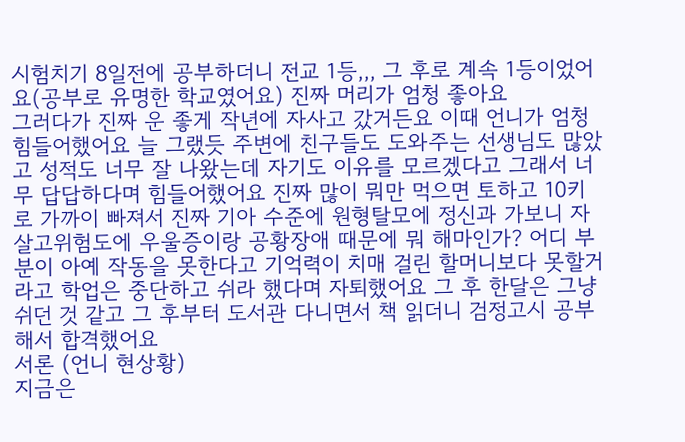시험치기 8일전에 공부하더니 전교 1등,,, 그 후로 계속 1등이었어요(공부로 유명한 학교였어요) 진짜 머리가 엄청 좋아요
그러다가 진짜 운 좋게 작년에 자사고 갔거든요 이때 언니가 엄청 힘들어했어요 늘 그랬듯 주변에 친구들도 도와주는 선생님도 많았고 성적도 너무 잘 나왔는데 자기도 이유를 모르겠다고 그래서 너무 답답하다며 힘들어했어요 진짜 많이 뭐만 먹으면 토하고 10키로 가까이 빠져서 진짜 기아 수준에 원형탈모에 정신과 가보니 자살고위험도에 우울증이랑 공황장애 때문에 뭐 해마인가? 어디 부분이 아예 작동을 못한다고 기억력이 치매 걸린 할머니보다 못할거라고 학업은 중단하고 쉬라 했다며 자퇴했어요 그 후 한달은 그냥 쉬던 것 같고 그 후부터 도서관 다니면서 책 읽더니 검정고시 공부해서 합격했어요
서론 (언니 현상황)
지금은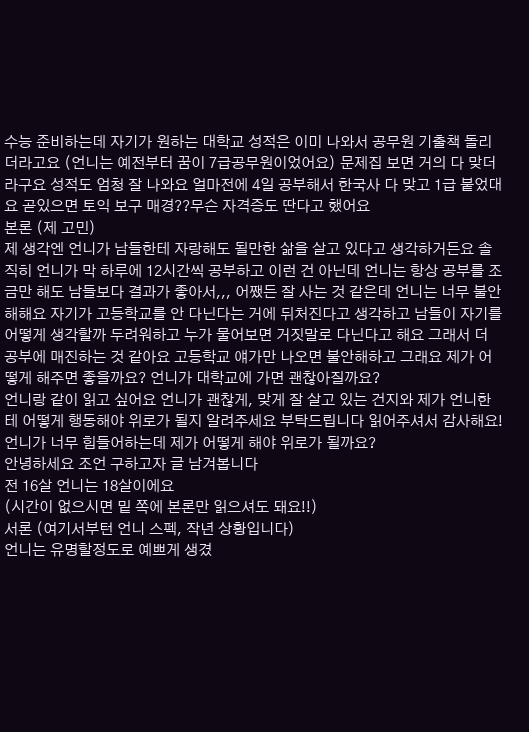수능 준비하는데 자기가 원하는 대학교 성적은 이미 나와서 공무원 기출책 돌리더라고요 (언니는 예전부터 꿈이 7급공무원이었어요) 문제집 보면 거의 다 맞더라구요 성적도 엄청 잘 나와요 얼마전에 4일 공부해서 한국사 다 맞고 1급 붙었대요 곧있으면 토익 보구 매경??무슨 자격증도 딴다고 했어요
본론 (제 고민)
제 생각엔 언니가 남들한테 자랑해도 될만한 삶을 살고 있다고 생각하거든요 솔직히 언니가 막 하루에 12시간씩 공부하고 이런 건 아닌데 언니는 항상 공부를 조금만 해도 남들보다 결과가 좋아서,,, 어쨌든 잘 사는 것 같은데 언니는 너무 불안해해요 자기가 고등학교를 안 다닌다는 거에 뒤처진다고 생각하고 남들이 자기를 어떻게 생각할까 두려워하고 누가 물어보면 거짓말로 다닌다고 해요 그래서 더 공부에 매진하는 것 같아요 고등학교 얘가만 나오면 불안해하고 그래요 제가 어떻게 해주면 좋을까요? 언니가 대학교에 가면 괜찮아질까요?
언니랑 같이 읽고 싶어요 언니가 괜찮게, 맞게 잘 살고 있는 건지와 제가 언니한테 어떻게 행동해야 위로가 될지 알려주세요 부탁드립니다 읽어주셔서 감사해요!
언니가 너무 힘들어하는데 제가 어떻게 해야 위로가 될까요?
안녕하세요 조언 구하고자 글 남겨봅니다
전 16살 언니는 18살이에요
(시간이 없으시면 밑 쪽에 본론만 읽으셔도 돼요!!)
서론 (여기서부턴 언니 스펙, 작년 상황입니다)
언니는 유명할정도로 예쁘게 생겼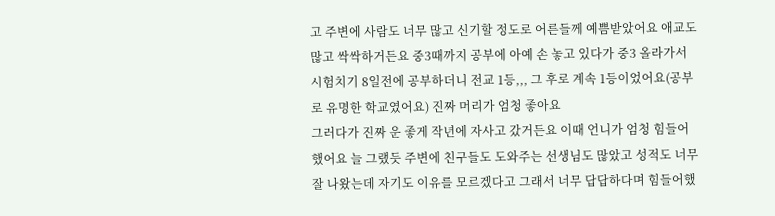고 주변에 사람도 너무 많고 신기할 정도로 어른들께 예쁨받았어요 애교도 많고 싹싹하거든요 중3때까지 공부에 아예 손 놓고 있다가 중3 올라가서 시험치기 8일전에 공부하더니 전교 1등,,, 그 후로 계속 1등이었어요(공부로 유명한 학교였어요) 진짜 머리가 엄청 좋아요
그러다가 진짜 운 좋게 작년에 자사고 갔거든요 이때 언니가 엄청 힘들어했어요 늘 그랬듯 주변에 친구들도 도와주는 선생님도 많았고 성적도 너무 잘 나왔는데 자기도 이유를 모르겠다고 그래서 너무 답답하다며 힘들어했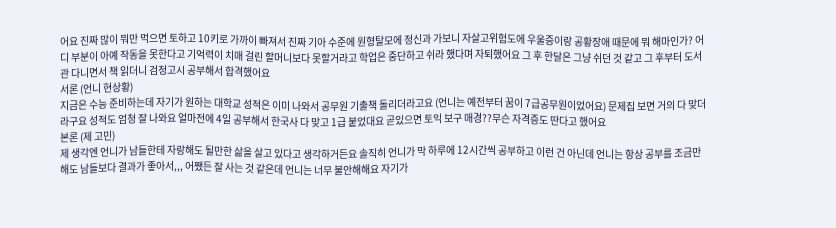어요 진짜 많이 뭐만 먹으면 토하고 10키로 가까이 빠져서 진짜 기아 수준에 원형탈모에 정신과 가보니 자살고위험도에 우울증이랑 공황장애 때문에 뭐 해마인가? 어디 부분이 아예 작동을 못한다고 기억력이 치매 걸린 할머니보다 못할거라고 학업은 중단하고 쉬라 했다며 자퇴했어요 그 후 한달은 그냥 쉬던 것 같고 그 후부터 도서관 다니면서 책 읽더니 검정고시 공부해서 합격했어요
서론 (언니 현상황)
지금은 수능 준비하는데 자기가 원하는 대학교 성적은 이미 나와서 공무원 기출책 돌리더라고요 (언니는 예전부터 꿈이 7급공무원이었어요) 문제집 보면 거의 다 맞더라구요 성적도 엄청 잘 나와요 얼마전에 4일 공부해서 한국사 다 맞고 1급 붙었대요 곧있으면 토익 보구 매경??무슨 자격증도 딴다고 했어요
본론 (제 고민)
제 생각엔 언니가 남들한테 자랑해도 될만한 삶을 살고 있다고 생각하거든요 솔직히 언니가 막 하루에 12시간씩 공부하고 이런 건 아닌데 언니는 항상 공부를 조금만 해도 남들보다 결과가 좋아서,,, 어쨌든 잘 사는 것 같은데 언니는 너무 불안해해요 자기가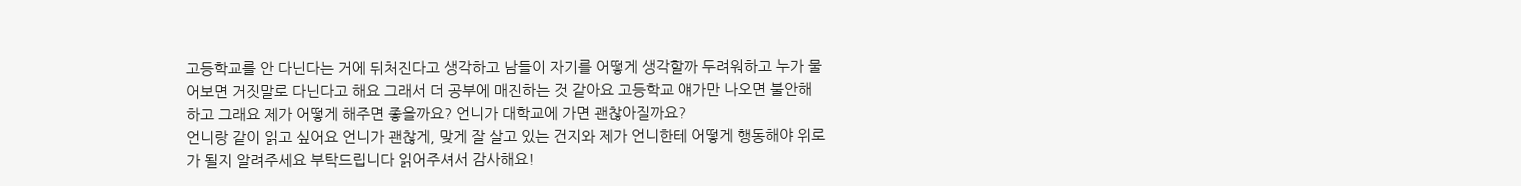고등학교를 안 다닌다는 거에 뒤처진다고 생각하고 남들이 자기를 어떻게 생각할까 두려워하고 누가 물어보면 거짓말로 다닌다고 해요 그래서 더 공부에 매진하는 것 같아요 고등학교 얘가만 나오면 불안해하고 그래요 제가 어떻게 해주면 좋을까요? 언니가 대학교에 가면 괜찮아질까요?
언니랑 같이 읽고 싶어요 언니가 괜찮게, 맞게 잘 살고 있는 건지와 제가 언니한테 어떻게 행동해야 위로가 될지 알려주세요 부탁드립니다 읽어주셔서 감사해요!